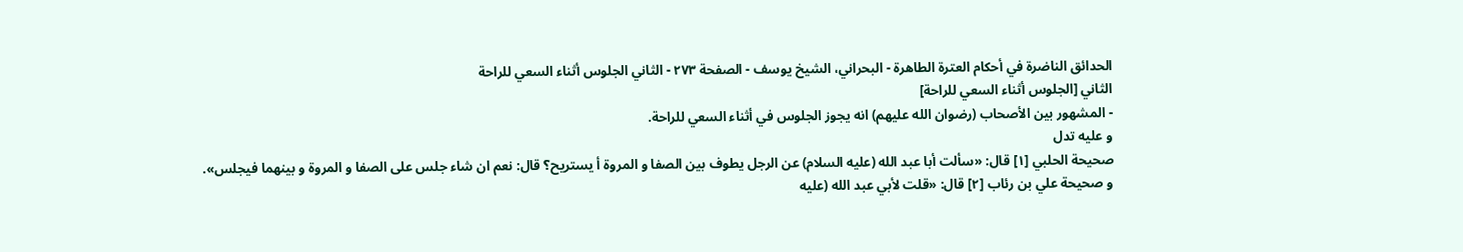الحدائق الناضرة في أحكام العترة الطاهرة - البحراني، الشيخ يوسف - الصفحة ٢٧٣ - الثاني الجلوس أثناء السعي للراحة
الثاني [الجلوس أثناء السعي للراحة]
- المشهور بين الأصحاب (رضوان الله عليهم) انه يجوز الجلوس في أثناء السعي للراحة.
و عليه تدل
صحيحة الحلبي [١] قال: «سألت أبا عبد الله (عليه السلام) عن الرجل يطوف بين الصفا و المروة أ يستريح؟ قال: نعم ان شاء جلس على الصفا و المروة و بينهما فيجلس».
و صحيحة علي بن رئاب [٢] قال: «قلت لأبي عبد الله (عليه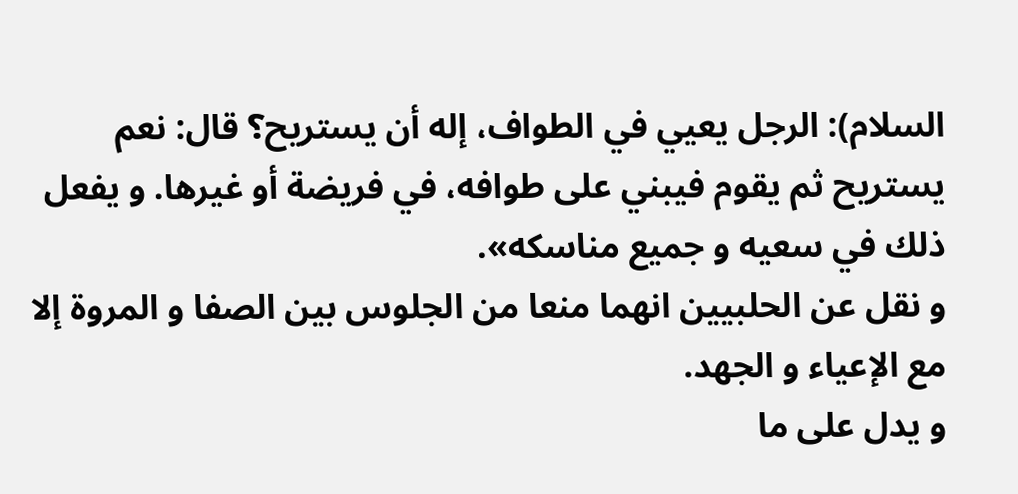السلام): الرجل يعيي في الطواف، إله أن يستريح؟ قال: نعم يستريح ثم يقوم فيبني على طوافه، في فريضة أو غيرها. و يفعل ذلك في سعيه و جميع مناسكه».
و نقل عن الحلبيين انهما منعا من الجلوس بين الصفا و المروة إلا مع الإعياء و الجهد.
و يدل على ما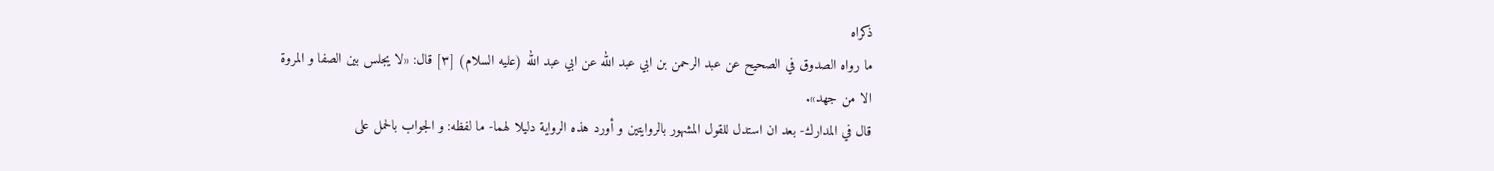ذكراه
ما رواه الصدوق في الصحيح عن عبد الرحمن بن ابي عبد الله عن ابي عبد الله (عليه السلام) [٣] قال: «لا يجلس بين الصفا و المروة الا من جهد».
قال في المدارك- بعد ان استدل للقول المشهور بالروايتين و أورد هذه الرواية دليلا لهما- ما لفظه: و الجواب بالحمل على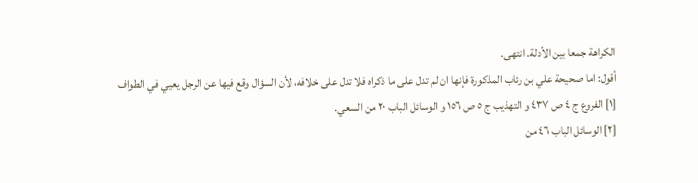الكراهة جمعا بين الأدلة. انتهى.
أقول: اما صحيحة علي بن رئاب المذكورة فإنها ان لم تدل على ما ذكراه فلا تدل على خلافه، لأن السؤال وقع فيها عن الرجل يعيي في الطواف
[١] الفروع ج ٤ ص ٤٣٧ و التهذيب ج ٥ ص ١٥٦ و الوسائل الباب ٢٠ من السعي.
[٢] الوسائل الباب ٤٦ من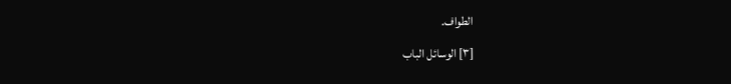الطواف.
[٣] الوسائل الباب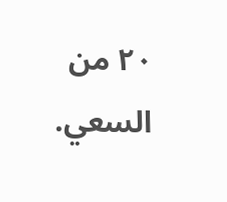٢٠ من السعي.